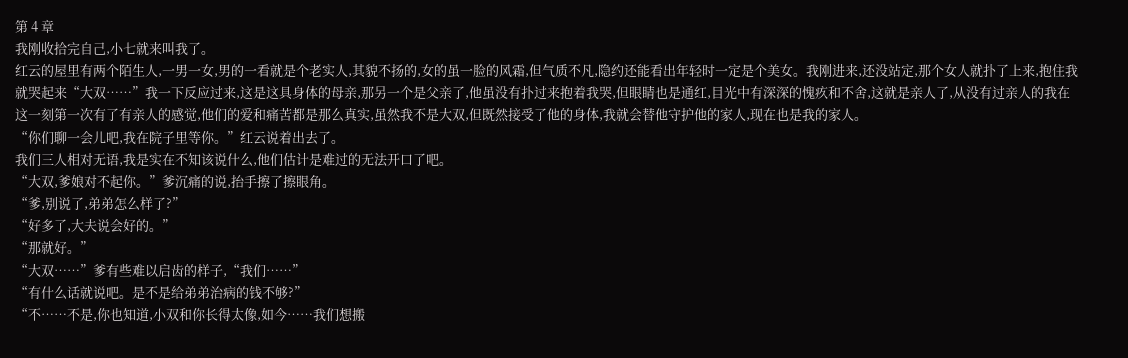第 4 章
我刚收拾完自己,小七就来叫我了。
红云的屋里有两个陌生人,一男一女,男的一看就是个老实人,其貌不扬的,女的虽一脸的风霜,但气质不凡,隐约还能看出年轻时一定是个美女。我刚进来,还没站定,那个女人就扑了上来,抱住我就哭起来“大双……”我一下反应过来,这是这具身体的母亲,那另一个是父亲了,他虽没有扑过来抱着我哭,但眼睛也是通红,目光中有深深的愧疚和不舍,这就是亲人了,从没有过亲人的我在这一刻第一次有了有亲人的感觉,他们的爱和痛苦都是那么真实,虽然我不是大双,但既然接受了他的身体,我就会替他守护他的家人,现在也是我的家人。
“你们聊一会儿吧,我在院子里等你。”红云说着出去了。
我们三人相对无语,我是实在不知该说什么,他们估计是难过的无法开口了吧。
“大双,爹娘对不起你。”爹沉痛的说,抬手擦了擦眼角。
“爹,别说了,弟弟怎么样了?”
“好多了,大夫说会好的。”
“那就好。”
“大双……”爹有些难以启齿的样子,“我们……”
“有什么话就说吧。是不是给弟弟治病的钱不够?”
“不……不是,你也知道,小双和你长得太像,如今……我们想搬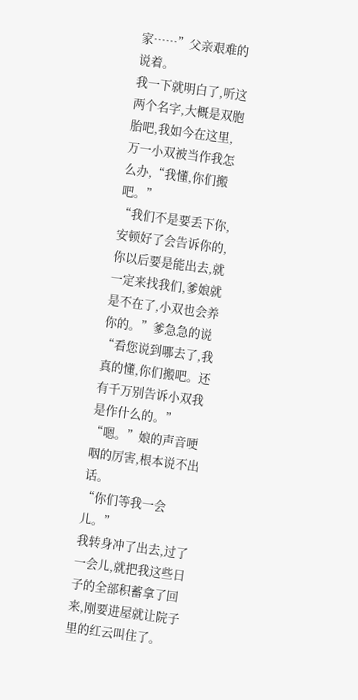家……”父亲艰难的说着。
我一下就明白了,听这两个名字,大概是双胞胎吧,我如今在这里,万一小双被当作我怎么办,“我懂,你们搬吧。”
“我们不是要丢下你,安顿好了会告诉你的,你以后要是能出去,就一定来找我们,爹娘就是不在了,小双也会养你的。”爹急急的说
“看您说到哪去了,我真的懂,你们搬吧。还有千万别告诉小双我是作什么的。”
“嗯。”娘的声音哽咽的厉害,根本说不出话。
“你们等我一会儿。”
我转身冲了出去,过了一会儿,就把我这些日子的全部积蓄拿了回来,刚要进屋就让院子里的红云叫住了。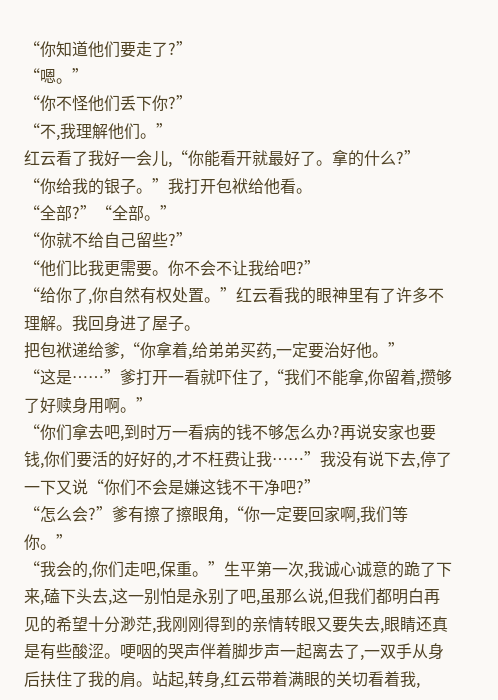“你知道他们要走了?”
“嗯。”
“你不怪他们丢下你?”
“不,我理解他们。”
红云看了我好一会儿,“你能看开就最好了。拿的什么?”
“你给我的银子。”我打开包袱给他看。
“全部?”“全部。”
“你就不给自己留些?”
“他们比我更需要。你不会不让我给吧?”
“给你了,你自然有权处置。”红云看我的眼神里有了许多不理解。我回身进了屋子。
把包袱递给爹,“你拿着,给弟弟买药,一定要治好他。”
“这是……”爹打开一看就吓住了,“我们不能拿,你留着,攒够了好赎身用啊。”
“你们拿去吧,到时万一看病的钱不够怎么办?再说安家也要钱,你们要活的好好的,才不枉费让我……”我没有说下去,停了一下又说“你们不会是嫌这钱不干净吧?”
“怎么会?”爹有擦了擦眼角,“你一定要回家啊,我们等你。”
“我会的,你们走吧,保重。”生平第一次,我诚心诚意的跪了下来,磕下头去,这一别怕是永别了吧,虽那么说,但我们都明白再见的希望十分渺茫,我刚刚得到的亲情转眼又要失去,眼睛还真是有些酸涩。哽咽的哭声伴着脚步声一起离去了,一双手从身后扶住了我的肩。站起,转身,红云带着满眼的关切看着我,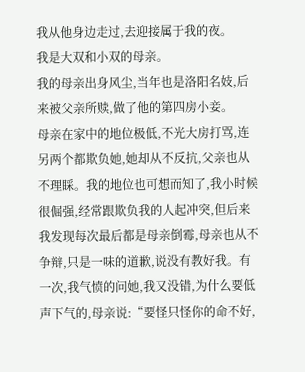我从他身边走过,去迎接属于我的夜。
我是大双和小双的母亲。
我的母亲出身风尘,当年也是洛阳名妓,后来被父亲所赎,做了他的第四房小妾。
母亲在家中的地位极低,不光大房打骂,连另两个都欺负她,她却从不反抗,父亲也从不理睬。我的地位也可想而知了,我小时候很倔强,经常跟欺负我的人起冲突,但后来我发现每次最后都是母亲倒霉,母亲也从不争辩,只是一味的道歉,说没有教好我。有一次,我气愤的问她,我又没错,为什么要低声下气的,母亲说:“要怪只怪你的命不好,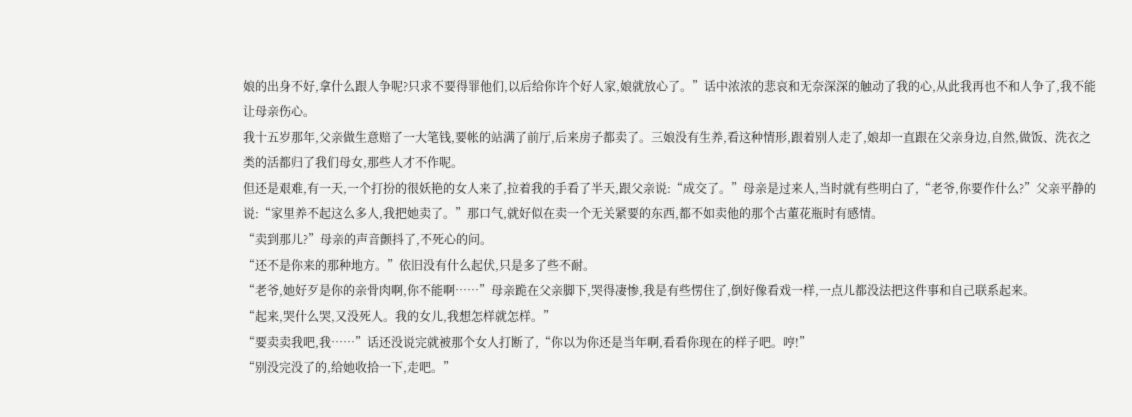娘的出身不好,拿什么跟人争呢?只求不要得罪他们,以后给你许个好人家,娘就放心了。”话中浓浓的悲哀和无奈深深的触动了我的心,从此我再也不和人争了,我不能让母亲伤心。
我十五岁那年,父亲做生意赔了一大笔钱,要帐的站满了前厅,后来房子都卖了。三娘没有生养,看这种情形,跟着别人走了,娘却一直跟在父亲身边,自然,做饭、洗衣之类的活都归了我们母女,那些人才不作呢。
但还是艰难,有一天,一个打扮的很妖艳的女人来了,拉着我的手看了半天,跟父亲说:“成交了。”母亲是过来人,当时就有些明白了,“老爷,你要作什么?”父亲平静的说:“家里养不起这么多人,我把她卖了。”那口气,就好似在卖一个无关紧要的东西,都不如卖他的那个古董花瓶时有感情。
“卖到那儿?”母亲的声音颤抖了,不死心的问。
“还不是你来的那种地方。”依旧没有什么起伏,只是多了些不耐。
“老爷,她好歹是你的亲骨肉啊,你不能啊……”母亲跪在父亲脚下,哭得凄惨,我是有些愣住了,倒好像看戏一样,一点儿都没法把这件事和自己联系起来。
“起来,哭什么哭,又没死人。我的女儿,我想怎样就怎样。”
“要卖卖我吧,我……”话还没说完就被那个女人打断了,“你以为你还是当年啊,看看你现在的样子吧。哼!”
“别没完没了的,给她收拾一下,走吧。”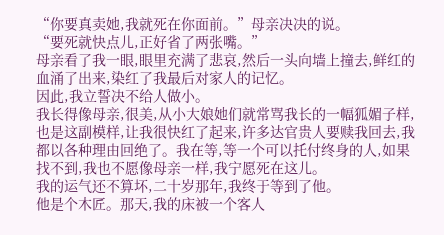“你要真卖她,我就死在你面前。”母亲决决的说。
“要死就快点儿,正好省了两张嘴。”
母亲看了我一眼,眼里充满了悲哀,然后一头向墙上撞去,鲜红的血涌了出来,染红了我最后对家人的记忆。
因此,我立誓决不给人做小。
我长得像母亲,很美,从小大娘她们就常骂我长的一幅狐媚子样,也是这副模样,让我很快红了起来,许多达官贵人要赎我回去,我都以各种理由回绝了。我在等,等一个可以托付终身的人,如果找不到,我也不愿像母亲一样,我宁愿死在这儿。
我的运气还不算坏,二十岁那年,我终于等到了他。
他是个木匠。那天,我的床被一个客人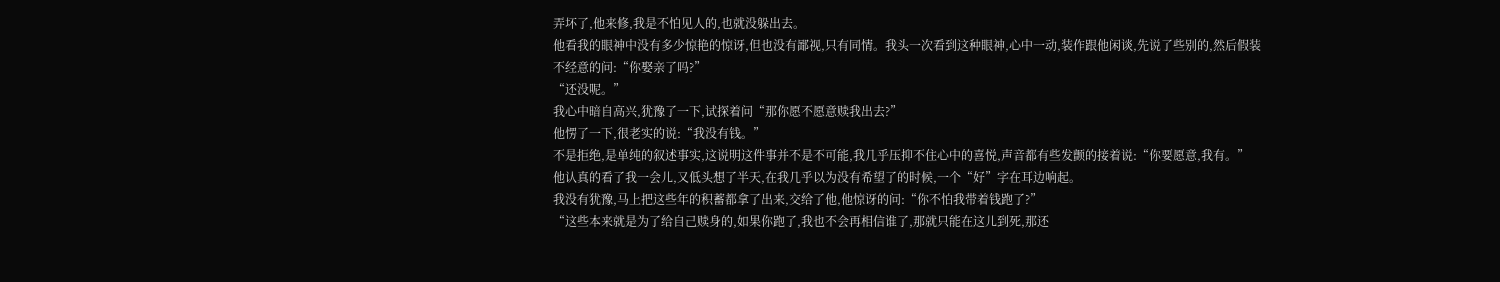弄坏了,他来修,我是不怕见人的,也就没躲出去。
他看我的眼神中没有多少惊艳的惊讶,但也没有鄙视,只有同情。我头一次看到这种眼神,心中一动,装作跟他闲谈,先说了些别的,然后假装不经意的问:“你娶亲了吗?”
“还没呢。”
我心中暗自高兴,犹豫了一下,试探着问“那你愿不愿意赎我出去?”
他愣了一下,很老实的说:“我没有钱。”
不是拒绝,是单纯的叙述事实,这说明这件事并不是不可能,我几乎压抑不住心中的喜悦,声音都有些发颤的接着说:“你要愿意,我有。”
他认真的看了我一会儿,又低头想了半天,在我几乎以为没有希望了的时候,一个“好”字在耳边响起。
我没有犹豫,马上把这些年的积蓄都拿了出来,交给了他,他惊讶的问:“你不怕我带着钱跑了?”
“这些本来就是为了给自己赎身的,如果你跑了,我也不会再相信谁了,那就只能在这儿到死,那还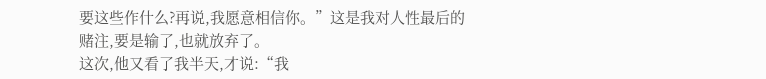要这些作什么?再说,我愿意相信你。”这是我对人性最后的赌注,要是输了,也就放弃了。
这次,他又看了我半天,才说:“我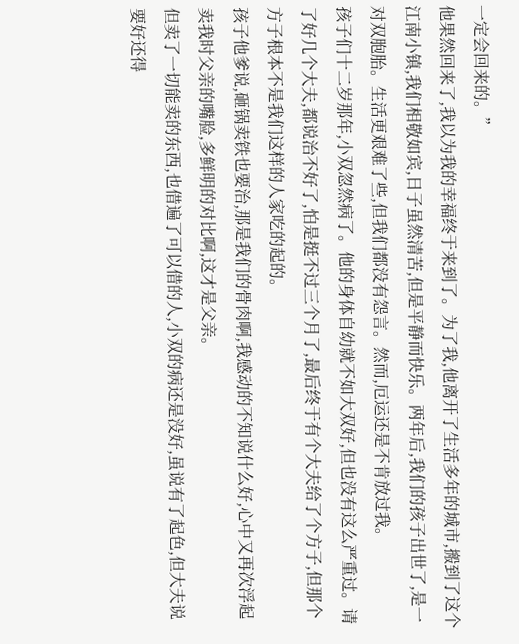一定会回来的。”
他果然回来了,我以为我的幸福终于来到了。为了我,他离开了生活多年的城市,搬到了这个江南小镇,我们相敬如宾,日子虽然清苦,但是平静而快乐。两年后,我们的孩子出世了,是一对双胞胎。生活更艰难了些,但我们都没有怨言。然而,厄运还是不肯放过我。
孩子们十二岁那年,小双忽然病了。他的身体自幼就不如大双好,但也没有这么严重过。请了好几个大夫,都说治不好了,怕是挺不过三个月了,最后终于有个大夫给了个方子,但那个方子根本不是我们这样的人家吃的起的。
孩子他爹说,砸锅卖铁也要治,那是我们的骨肉啊,我感动的不知说什么好,心中又再次浮起卖我时父亲的嘴脸,多鲜明的对比啊,这才是父亲。
但卖了一切能卖的东西,也借遍了可以借的人,小双的病还是没好,虽说有了起色,但大夫说要好还得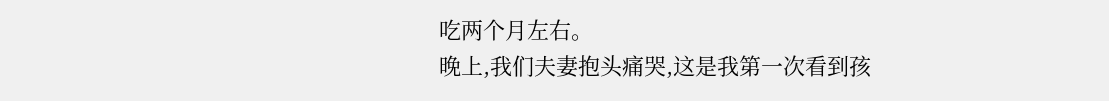吃两个月左右。
晚上,我们夫妻抱头痛哭,这是我第一次看到孩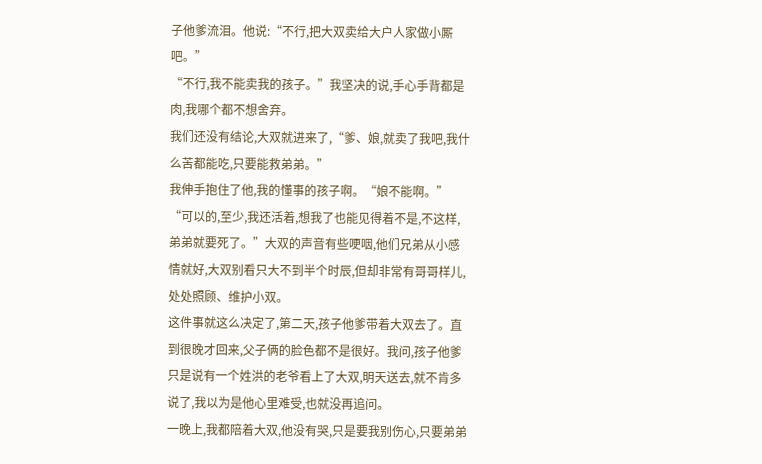子他爹流泪。他说:“不行,把大双卖给大户人家做小厮吧。”
“不行,我不能卖我的孩子。”我坚决的说,手心手背都是肉,我哪个都不想舍弃。
我们还没有结论,大双就进来了,“爹、娘,就卖了我吧,我什么苦都能吃,只要能救弟弟。”
我伸手抱住了他,我的懂事的孩子啊。“娘不能啊。”
“可以的,至少,我还活着,想我了也能见得着不是,不这样,弟弟就要死了。”大双的声音有些哽咽,他们兄弟从小感情就好,大双别看只大不到半个时辰,但却非常有哥哥样儿,处处照顾、维护小双。
这件事就这么决定了,第二天,孩子他爹带着大双去了。直到很晚才回来,父子俩的脸色都不是很好。我问,孩子他爹只是说有一个姓洪的老爷看上了大双,明天送去,就不肯多说了,我以为是他心里难受,也就没再追问。
一晚上,我都陪着大双,他没有哭,只是要我别伤心,只要弟弟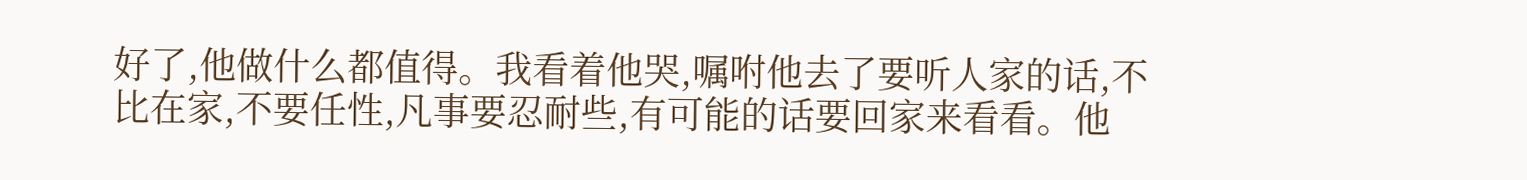好了,他做什么都值得。我看着他哭,嘱咐他去了要听人家的话,不比在家,不要任性,凡事要忍耐些,有可能的话要回家来看看。他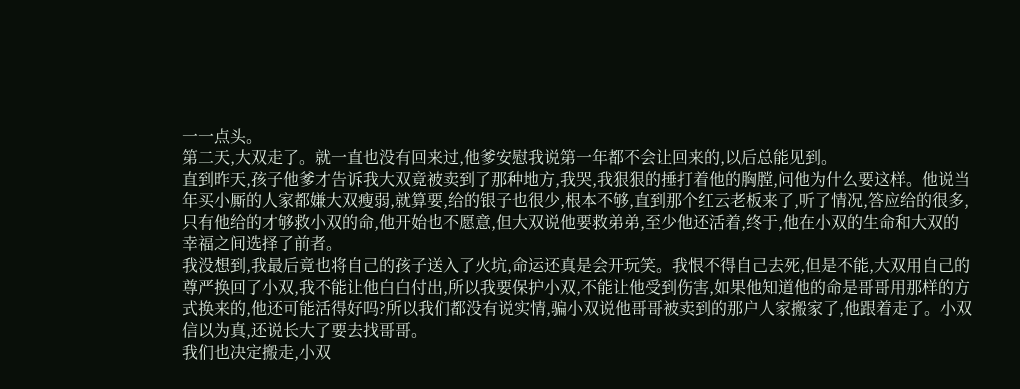一一点头。
第二天,大双走了。就一直也没有回来过,他爹安慰我说第一年都不会让回来的,以后总能见到。
直到昨天,孩子他爹才告诉我大双竟被卖到了那种地方,我哭,我狠狠的捶打着他的胸膛,问他为什么要这样。他说当年买小厮的人家都嫌大双瘦弱,就算要,给的银子也很少,根本不够,直到那个红云老板来了,听了情况,答应给的很多,只有他给的才够救小双的命,他开始也不愿意,但大双说他要救弟弟,至少他还活着,终于,他在小双的生命和大双的幸福之间选择了前者。
我没想到,我最后竟也将自己的孩子送入了火坑,命运还真是会开玩笑。我恨不得自己去死,但是不能,大双用自己的尊严换回了小双,我不能让他白白付出,所以我要保护小双,不能让他受到伤害,如果他知道他的命是哥哥用那样的方式换来的,他还可能活得好吗?所以我们都没有说实情,骗小双说他哥哥被卖到的那户人家搬家了,他跟着走了。小双信以为真,还说长大了要去找哥哥。
我们也决定搬走,小双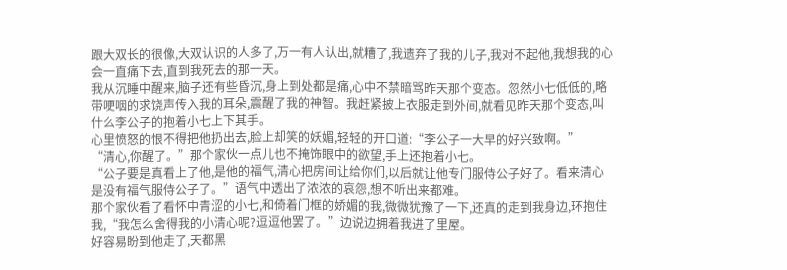跟大双长的很像,大双认识的人多了,万一有人认出,就糟了,我遗弃了我的儿子,我对不起他,我想我的心会一直痛下去,直到我死去的那一天。
我从沉睡中醒来,脑子还有些昏沉,身上到处都是痛,心中不禁暗骂昨天那个变态。忽然小七低低的,略带哽咽的求饶声传入我的耳朵,震醒了我的神智。我赶紧披上衣服走到外间,就看见昨天那个变态,叫什么李公子的抱着小七上下其手。
心里愤怒的恨不得把他扔出去,脸上却笑的妖媚,轻轻的开口道:“李公子一大早的好兴致啊。”
“清心,你醒了。”那个家伙一点儿也不掩饰眼中的欲望,手上还抱着小七。
“公子要是真看上了他,是他的福气,清心把房间让给你们,以后就让他专门服侍公子好了。看来清心是没有福气服侍公子了。”语气中透出了浓浓的哀怨,想不听出来都难。
那个家伙看了看怀中青涩的小七,和倚着门框的娇媚的我,微微犹豫了一下,还真的走到我身边,环抱住我,“我怎么舍得我的小清心呢?逗逗他罢了。”边说边拥着我进了里屋。
好容易盼到他走了,天都黑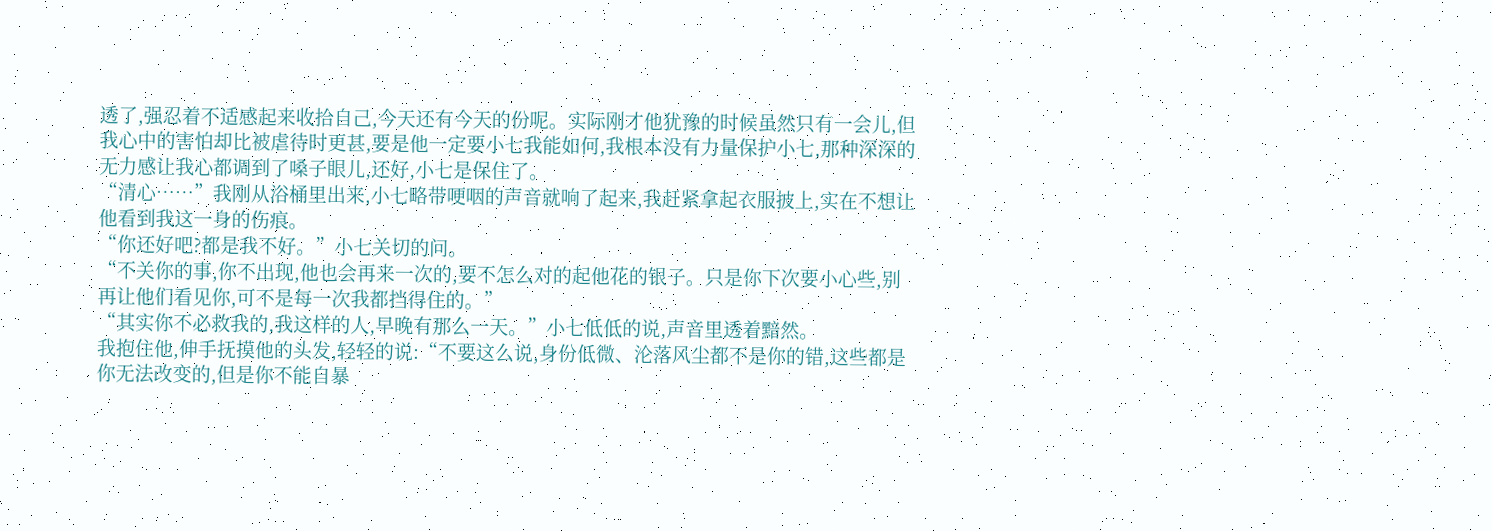透了,强忍着不适感起来收拾自己,今天还有今天的份呢。实际刚才他犹豫的时候虽然只有一会儿,但我心中的害怕却比被虐待时更甚,要是他一定要小七我能如何,我根本没有力量保护小七,那种深深的无力感让我心都调到了嗓子眼儿,还好,小七是保住了。
“清心……”我刚从浴桶里出来,小七略带哽咽的声音就响了起来,我赶紧拿起衣服披上,实在不想让他看到我这一身的伤痕。
“你还好吧?都是我不好。”小七关切的问。
“不关你的事,你不出现,他也会再来一次的,要不怎么对的起他花的银子。只是你下次要小心些,别再让他们看见你,可不是每一次我都挡得住的。”
“其实你不必救我的,我这样的人,早晚有那么一天。”小七低低的说,声音里透着黯然。
我抱住他,伸手抚摸他的头发,轻轻的说:“不要这么说,身份低微、沦落风尘都不是你的错,这些都是你无法改变的,但是你不能自暴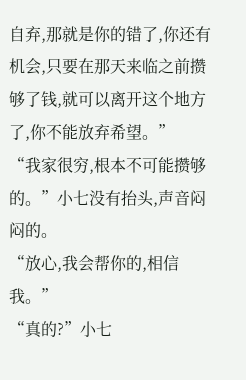自弃,那就是你的错了,你还有机会,只要在那天来临之前攒够了钱,就可以离开这个地方了,你不能放弃希望。”
“我家很穷,根本不可能攒够的。”小七没有抬头,声音闷闷的。
“放心,我会帮你的,相信我。”
“真的?”小七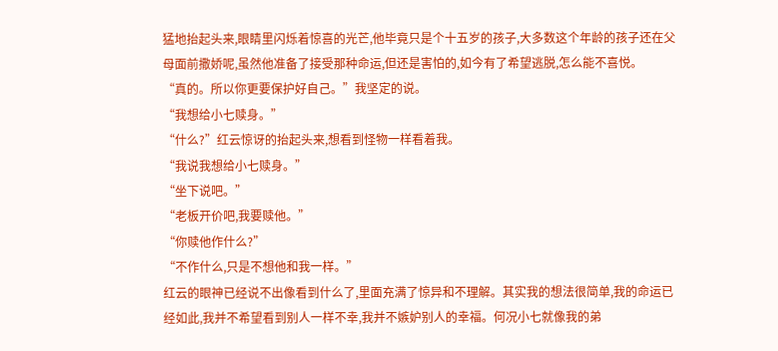猛地抬起头来,眼睛里闪烁着惊喜的光芒,他毕竟只是个十五岁的孩子,大多数这个年龄的孩子还在父母面前撒娇呢,虽然他准备了接受那种命运,但还是害怕的,如今有了希望逃脱,怎么能不喜悦。
“真的。所以你更要保护好自己。”我坚定的说。
“我想给小七赎身。”
“什么?”红云惊讶的抬起头来,想看到怪物一样看着我。
“我说我想给小七赎身。”
“坐下说吧。”
“老板开价吧,我要赎他。”
“你赎他作什么?”
“不作什么,只是不想他和我一样。”
红云的眼神已经说不出像看到什么了,里面充满了惊异和不理解。其实我的想法很简单,我的命运已经如此,我并不希望看到别人一样不幸,我并不嫉妒别人的幸福。何况小七就像我的弟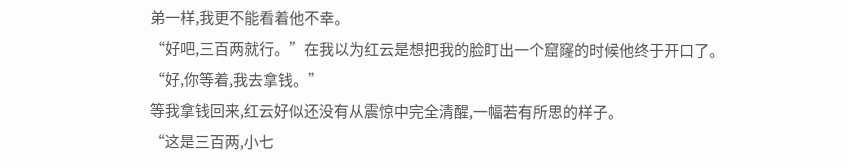弟一样,我更不能看着他不幸。
“好吧,三百两就行。”在我以为红云是想把我的脸盯出一个窟窿的时候他终于开口了。
“好,你等着,我去拿钱。”
等我拿钱回来,红云好似还没有从震惊中完全清醒,一幅若有所思的样子。
“这是三百两,小七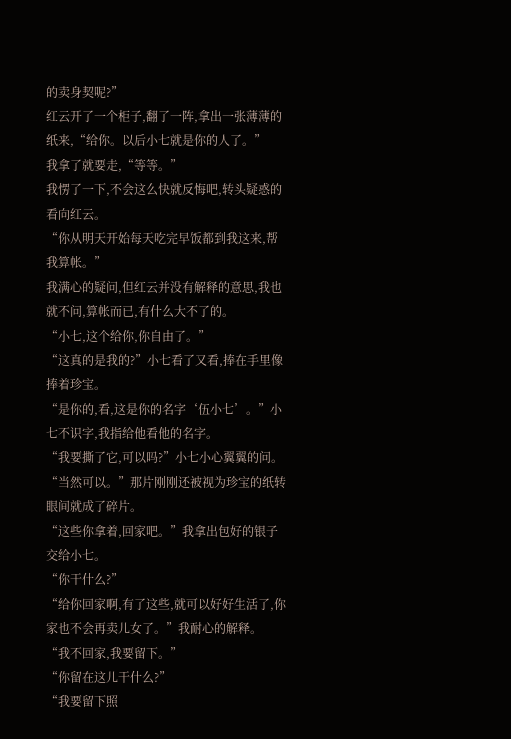的卖身契呢?”
红云开了一个柜子,翻了一阵,拿出一张薄薄的纸来,“给你。以后小七就是你的人了。”
我拿了就要走,“等等。”
我愣了一下,不会这么快就反悔吧,转头疑惑的看向红云。
“你从明天开始每天吃完早饭都到我这来,帮我算帐。”
我满心的疑问,但红云并没有解释的意思,我也就不问,算帐而已,有什么大不了的。
“小七,这个给你,你自由了。”
“这真的是我的?”小七看了又看,捧在手里像捧着珍宝。
“是你的,看,这是你的名字‘伍小七’。”小七不识字,我指给他看他的名字。
“我要撕了它,可以吗?”小七小心翼翼的问。
“当然可以。”那片刚刚还被视为珍宝的纸转眼间就成了碎片。
“这些你拿着,回家吧。”我拿出包好的银子交给小七。
“你干什么?”
“给你回家啊,有了这些,就可以好好生活了,你家也不会再卖儿女了。”我耐心的解释。
“我不回家,我要留下。”
“你留在这儿干什么?”
“我要留下照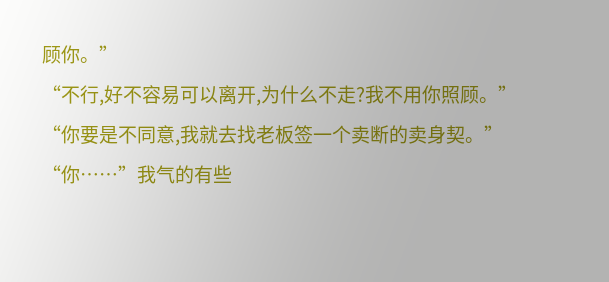顾你。”
“不行,好不容易可以离开,为什么不走?我不用你照顾。”
“你要是不同意,我就去找老板签一个卖断的卖身契。”
“你……”我气的有些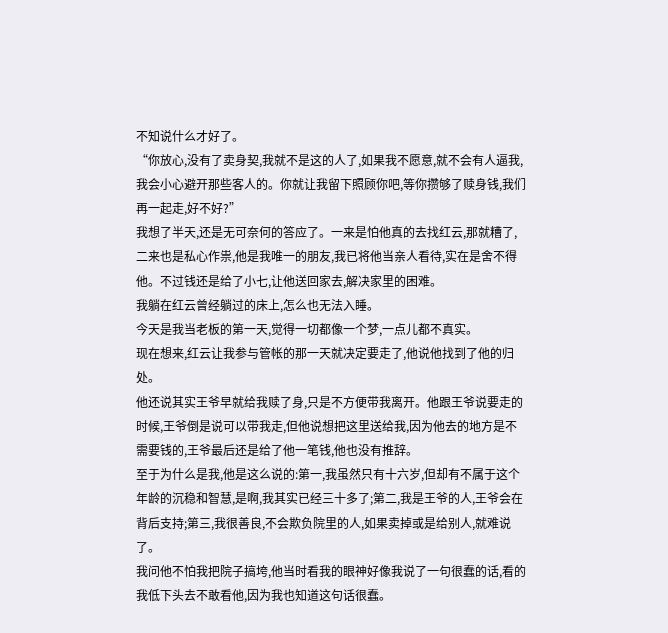不知说什么才好了。
“你放心,没有了卖身契,我就不是这的人了,如果我不愿意,就不会有人逼我,我会小心避开那些客人的。你就让我留下照顾你吧,等你攒够了赎身钱,我们再一起走,好不好?”
我想了半天,还是无可奈何的答应了。一来是怕他真的去找红云,那就糟了,二来也是私心作祟,他是我唯一的朋友,我已将他当亲人看待,实在是舍不得他。不过钱还是给了小七,让他送回家去,解决家里的困难。
我躺在红云曾经躺过的床上,怎么也无法入睡。
今天是我当老板的第一天,觉得一切都像一个梦,一点儿都不真实。
现在想来,红云让我参与管帐的那一天就决定要走了,他说他找到了他的归处。
他还说其实王爷早就给我赎了身,只是不方便带我离开。他跟王爷说要走的时候,王爷倒是说可以带我走,但他说想把这里送给我,因为他去的地方是不需要钱的,王爷最后还是给了他一笔钱,他也没有推辞。
至于为什么是我,他是这么说的:第一,我虽然只有十六岁,但却有不属于这个年龄的沉稳和智慧,是啊,我其实已经三十多了;第二,我是王爷的人,王爷会在背后支持;第三,我很善良,不会欺负院里的人,如果卖掉或是给别人,就难说了。
我问他不怕我把院子搞垮,他当时看我的眼神好像我说了一句很蠢的话,看的我低下头去不敢看他,因为我也知道这句话很蠢。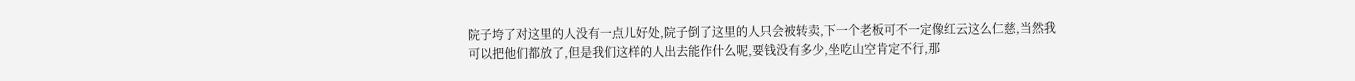院子垮了对这里的人没有一点儿好处,院子倒了这里的人只会被转卖,下一个老板可不一定像红云这么仁慈,当然我可以把他们都放了,但是我们这样的人出去能作什么呢,要钱没有多少,坐吃山空肯定不行,那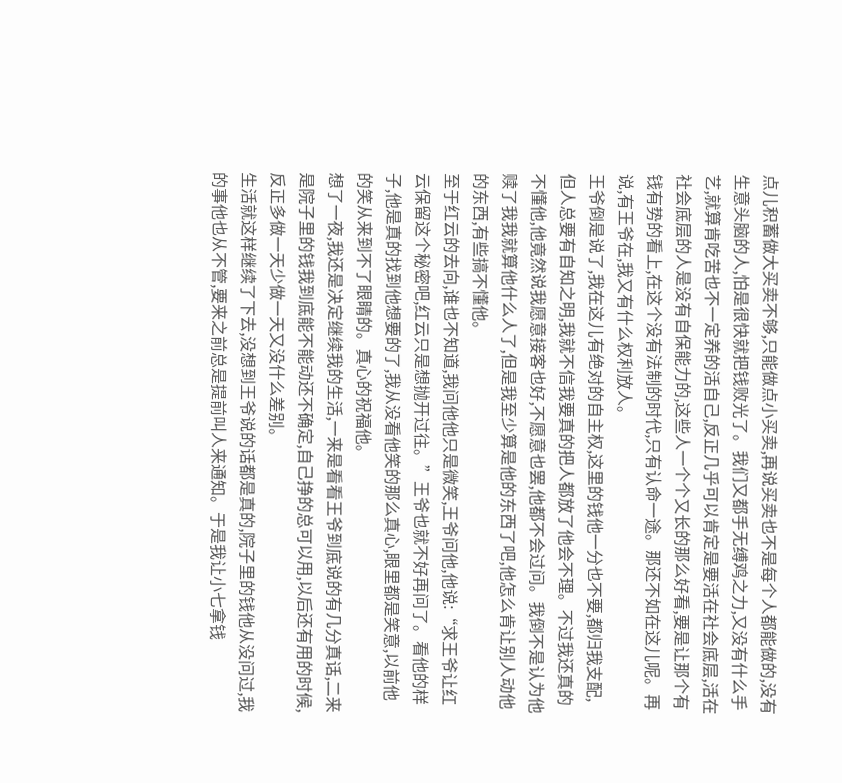点儿积蓄做大买卖不够,只能做点小买卖,再说买卖也不是每个人都能做的,没有生意头脑的人,怕是很快就把钱败光了。我们又都手无缚鸡之力,又没有什么手艺,就算肯吃苦也不一定养的活自己,反正几乎可以肯定是要活在社会底层,活在社会底层的人是没有自保能力的,这些人一个个又长的那么好看,要是让那个有钱有势的看上,在这个没有法制的时代,只有认命一途。那还不如在这儿呢。再说,有王爷在,我又有什么权利放人。
王爷倒是说了,我在这儿有绝对的自主权,这里的钱他一分也不要,都归我支配,但人总要有自知之明,我就不信我要真的把人都放了他会不理。不过我还真的不懂他,他竟然说我愿意接客也好,不愿意也罢,他都不会过问。我倒不是认为他赎了我我就算他什么人了,但是我至少算是他的东西了吧,他怎么肯让别人动他的东西,有些搞不懂他。
至于红云的去向,谁也不知道,我问他他只是微笑,王爷问他,他说:“求王爷让红云保留这个秘密吧,红云只是想抛开过往。”王爷也就不好再问了。看他的样子,他是真的找到他想要的了,我从没看他笑的那么真心,眼里都是笑意,以前他的笑从来到不了眼睛的。真心的祝福他。
想了一夜,我还是决定继续我的生活,一来是看看王爷到底说的有几分真话,二来是院子里的钱我到底能不能动还不确定,自己挣的总可以用,以后还有用的时候,反正多做一天少做一天又没什么差别。
生活就这样继续了下去,没想到王爷说的话都是真的,院子里的钱他从没问过,我的事他也从不管,要来之前总是提前叫人来通知。于是我让小七拿钱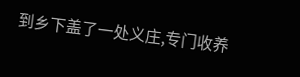到乡下盖了一处义庄,专门收养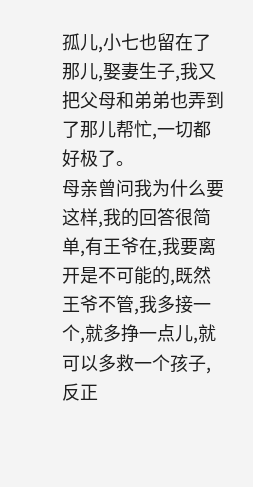孤儿,小七也留在了那儿,娶妻生子,我又把父母和弟弟也弄到了那儿帮忙,一切都好极了。
母亲曾问我为什么要这样,我的回答很简单,有王爷在,我要离开是不可能的,既然王爷不管,我多接一个,就多挣一点儿,就可以多救一个孩子,反正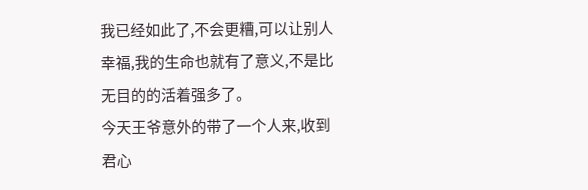我已经如此了,不会更糟,可以让别人幸福,我的生命也就有了意义,不是比无目的的活着强多了。
今天王爷意外的带了一个人来,收到君心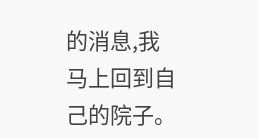的消息,我马上回到自己的院子。